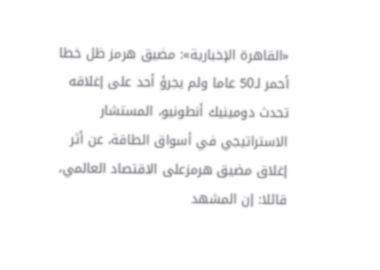«القاهرة الإخبارية»: مضيق هرمز ظل خطا أحمر لـ50 عاما ولم يجرؤ أحد على إغلاقه
تحدث دومينيك أنطونيو، المستشار الاستراتيجي في أسواق الطاقة، عن أثر إغلاق مضيق هرمزعلى الاقتصاد العالمي، قائلا: إن المشهد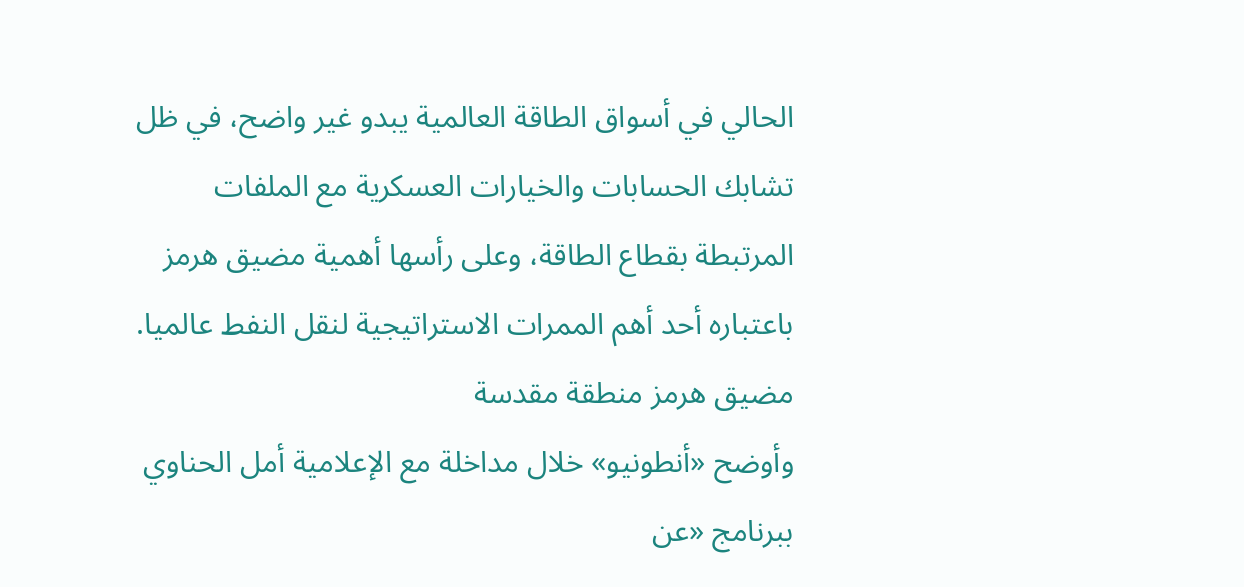الحالي في أسواق الطاقة العالمية يبدو غير واضح، في ظل تشابك الحسابات والخيارات العسكرية مع الملفات المرتبطة بقطاع الطاقة، وعلى رأسها أهمية مضيق هرمز باعتباره أحد أهم الممرات الاستراتيجية لنقل النفط عالميا.
مضيق هرمز منطقة مقدسة
وأوضح «أنطونيو» خلال مداخلة مع الإعلامية أمل الحناوي ببرنامج «عن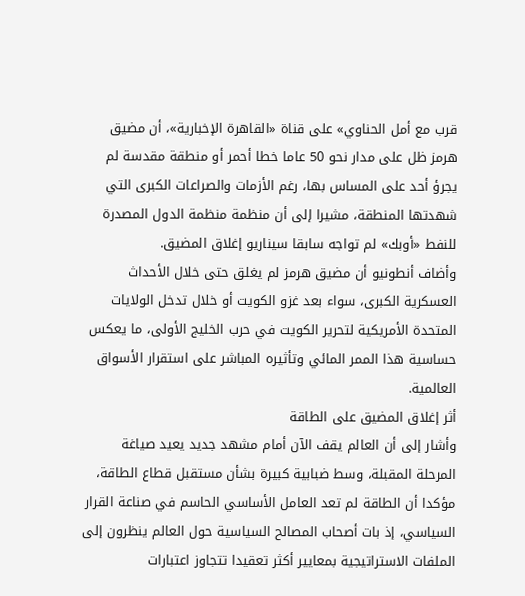قرب مع أمل الحناوي» على قناة «القاهرة الإخبارية»، أن مضيق هرمز ظل على مدار نحو 50 عاما خطا أحمر أو منطقة مقدسة لم يجرؤ أحد على المساس بها، رغم الأزمات والصراعات الكبرى التي شهدتها المنطقة، مشيرا إلى أن منظمة منظمة الدول المصدرة للنفط «أوبك» لم تواجه سابقا سيناريو إغلاق المضيق.
وأضاف أنطونيو أن مضيق هرمز لم يغلق حتى خلال الأحداث العسكرية الكبرى، سواء بعد غزو الكويت أو خلال تدخل الولايات المتحدة الأمريكية لتحرير الكويت في حرب الخليج الأولى، ما يعكس حساسية هذا الممر المائي وتأثيره المباشر على استقرار الأسواق العالمية.
أثر إغلاق المضيق على الطاقة
وأشار إلى أن العالم يقف الآن أمام مشهد جديد يعيد صياغة المرحلة المقبلة، وسط ضبابية كبيرة بشأن مستقبل قطاع الطاقة، مؤكدا أن الطاقة لم تعد العامل الأساسي الحاسم في صناعة القرار السياسي، إذ بات أصحاب المصالح السياسية حول العالم ينظرون إلى الملفات الاستراتيجية بمعايير أكثر تعقيدا تتجاوز اعتبارات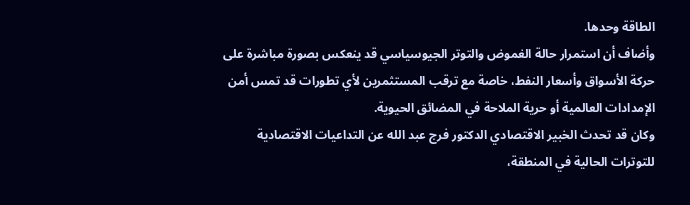الطاقة وحدها.
وأضاف أن استمرار حالة الغموض والتوتر الجيوسياسي قد ينعكس بصورة مباشرة على حركة الأسواق وأسعار النفط، خاصة مع ترقب المستثمرين لأي تطورات قد تمس أمن الإمدادات العالمية أو حرية الملاحة في المضائق الحيوية.
وكان قد تحدث الخبير الاقتصادي الدكتور فرج عبد الله عن التداعيات الاقتصادية للتوترات الحالية في المنطقة،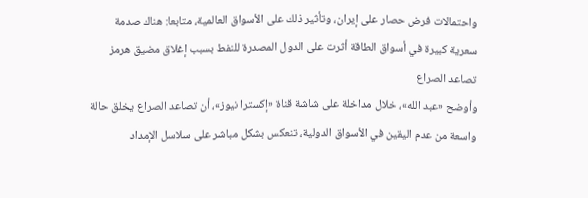واحتمالات فرض حصار على إيران، وتأثير ذلك على الأسواق العالمية، متابعا: هناك صدمة سعرية كبيرة في أسواق الطاقة أثرت على الدول المصدرة للنفط بسبب إغلاق مضيق هرمز
تصاعد الصراع
وأوضح «عبد الله»، خلال مداخلة على شاشة قناة «إكسترا نيوز»، أن تصاعد الصراع يخلق حالة واسعة من عدم اليقين في الأسواق الدولية، تنعكس بشكل مباشر على سلاسل الإمداد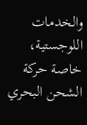والخدمات اللوجستية، خاصة حركة الشحن البحري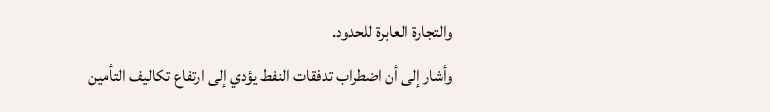والتجارة العابرة للحدود.
وأشار إلى أن اضطراب تدفقات النفط يؤدي إلى ارتفاع تكاليف التأمين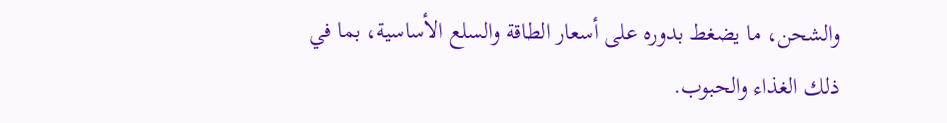والشحن، ما يضغط بدوره على أسعار الطاقة والسلع الأساسية، بما في ذلك الغذاء والحبوب.